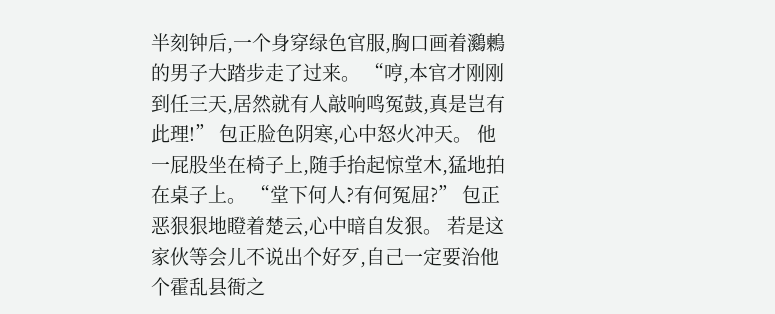半刻钟后,一个身穿绿色官服,胸口画着鸂鶫的男子大踏步走了过来。 “哼,本官才刚刚到任三天,居然就有人敲响鸣冤鼓,真是岂有此理!” 包正脸色阴寒,心中怒火冲天。 他一屁股坐在椅子上,随手抬起惊堂木,猛地拍在桌子上。 “堂下何人?有何冤屈?” 包正恶狠狠地瞪着楚云,心中暗自发狠。 若是这家伙等会儿不说出个好歹,自己一定要治他个霍乱县衙之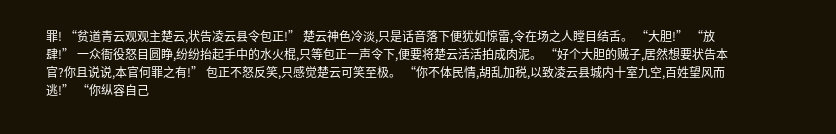罪! “贫道青云观观主楚云,状告凌云县令包正!” 楚云神色冷淡,只是话音落下便犹如惊雷,令在场之人瞠目结舌。 “大胆!” “放肆!” 一众衙役怒目圆睁,纷纷抬起手中的水火棍,只等包正一声令下,便要将楚云活活拍成肉泥。 “好个大胆的贼子,居然想要状告本官?你且说说,本官何罪之有!” 包正不怒反笑,只感觉楚云可笑至极。 “你不体民情,胡乱加税,以致凌云县城内十室九空,百姓望风而逃!” “你纵容自己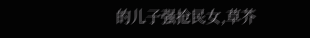的儿子强抢民女,草芥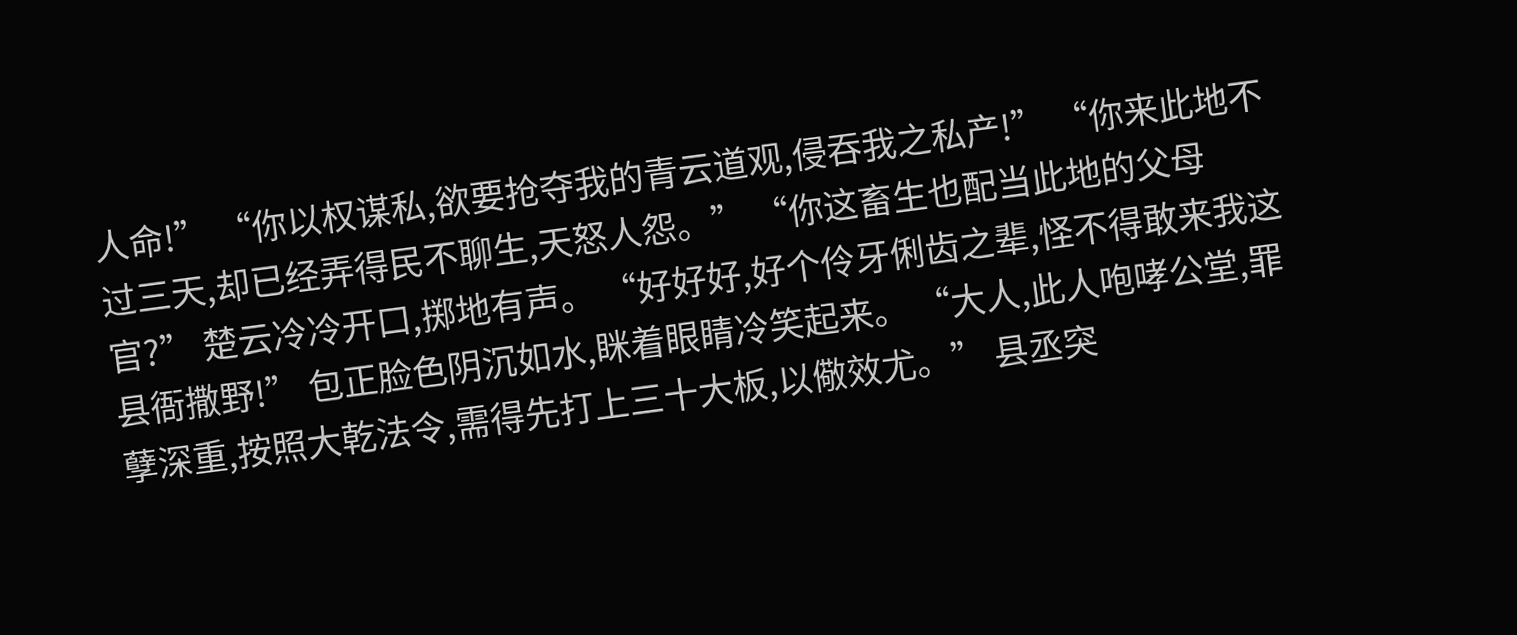人命!” “你以权谋私,欲要抢夺我的青云道观,侵吞我之私产!” “你来此地不过三天,却已经弄得民不聊生,天怒人怨。” “你这畜生也配当此地的父母官?” 楚云冷冷开口,掷地有声。 “好好好,好个伶牙俐齿之辈,怪不得敢来我这县衙撒野!” 包正脸色阴沉如水,眯着眼睛冷笑起来。 “大人,此人咆哮公堂,罪孽深重,按照大乾法令,需得先打上三十大板,以儆效尤。” 县丞突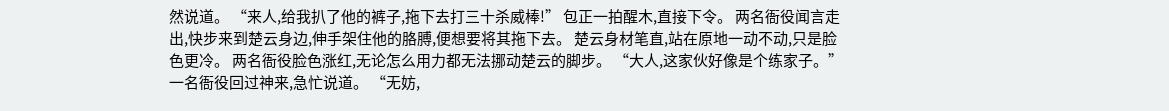然说道。 “来人,给我扒了他的裤子,拖下去打三十杀威棒!” 包正一拍醒木,直接下令。 两名衙役闻言走出,快步来到楚云身边,伸手架住他的胳膊,便想要将其拖下去。 楚云身材笔直,站在原地一动不动,只是脸色更冷。 两名衙役脸色涨红,无论怎么用力都无法挪动楚云的脚步。 “大人,这家伙好像是个练家子。” 一名衙役回过神来,急忙说道。 “无妨,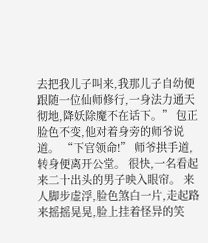去把我儿子叫来,我那儿子自幼便跟随一位仙师修行,一身法力通天彻地,降妖除魔不在话下。” 包正脸色不变,他对着身旁的师爷说道。 “下官领命!” 师爷拱手道,转身便离开公堂。 很快,一名看起来二十出头的男子映入眼帘。 来人脚步虚浮,脸色煞白一片,走起路来摇摇晃晃,脸上挂着怪异的笑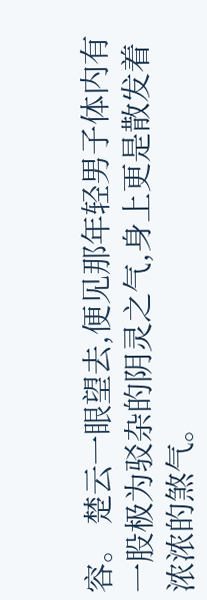容。 楚云一眼望去,便见那年轻男子体内有一股极为驳杂的阴灵之气,身上更是散发着浓浓的煞气。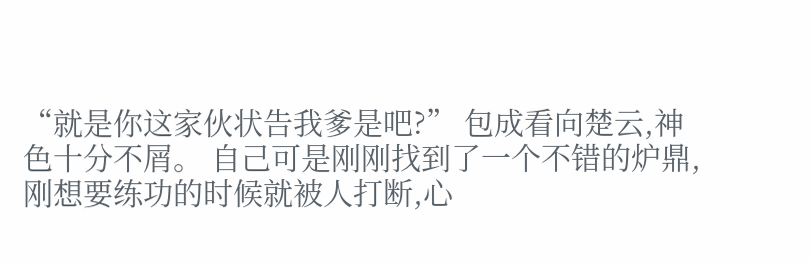“就是你这家伙状告我爹是吧?” 包成看向楚云,神色十分不屑。 自己可是刚刚找到了一个不错的炉鼎,刚想要练功的时候就被人打断,心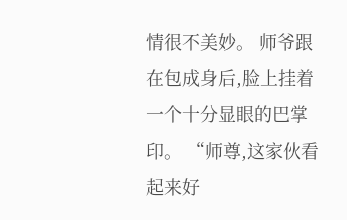情很不美妙。 师爷跟在包成身后,脸上挂着一个十分显眼的巴掌印。 “师尊,这家伙看起来好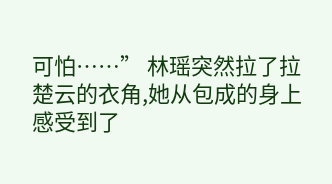可怕……” 林瑶突然拉了拉楚云的衣角,她从包成的身上感受到了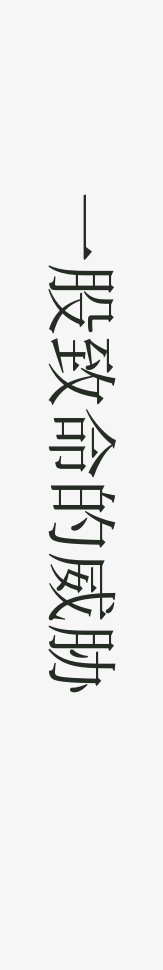一股致命的威胁